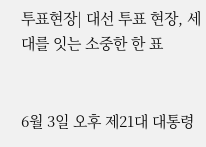투표현장| 대선 투표 현장, 세대를 잇는 소중한 한 표


6월 3일 오후 제21대 대통령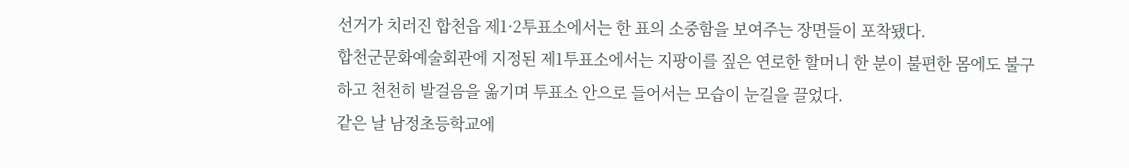선거가 치러진 합천읍 제1·2투표소에서는 한 표의 소중함을 보여주는 장면들이 포착됐다.
합천군문화예술회관에 지정된 제1투표소에서는 지팡이를 짚은 연로한 할머니 한 분이 불편한 몸에도 불구하고 천천히 발걸음을 옮기며 투표소 안으로 들어서는 모습이 눈길을 끌었다.
같은 날 남정초등학교에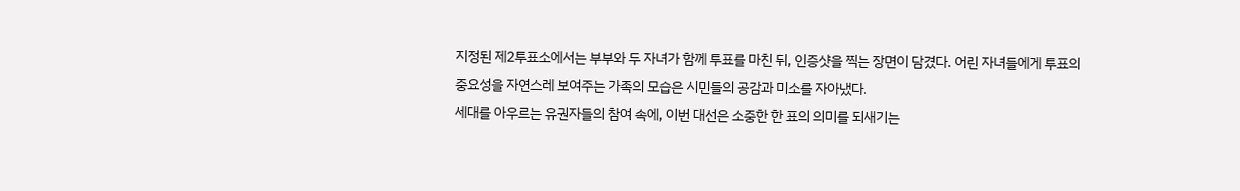지정된 제2투표소에서는 부부와 두 자녀가 함께 투표를 마친 뒤, 인증샷을 찍는 장면이 담겼다. 어린 자녀들에게 투표의 중요성을 자연스레 보여주는 가족의 모습은 시민들의 공감과 미소를 자아냈다.
세대를 아우르는 유권자들의 참여 속에, 이번 대선은 소중한 한 표의 의미를 되새기는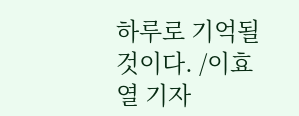하루로 기억될 것이다. /이효열 기자